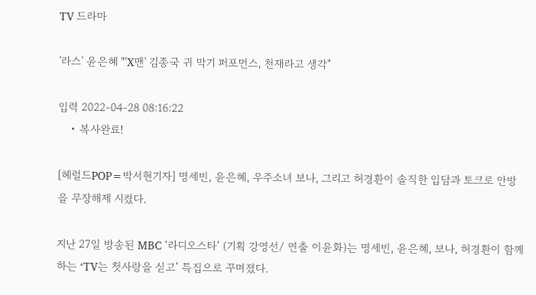TV 드라마

'라스' 윤은혜 "'X맨' 김종국 귀 막기 퍼포먼스, 천재라고 생각"

입력 2022-04-28 08:16:22
    • 복사완료!

[헤럴드POP=박서현기자] 명세빈, 윤은혜, 우주소녀 보나, 그리고 허경환이 솔직한 입담과 토크로 안방을 무장해제 시켰다.

지난 27일 방송된 MBC ‘라디오스타’ (기획 강영선/ 연출 이윤화)는 명세빈, 윤은혜, 보나, 허경환이 함께하는 ‘TV는 첫사랑을 싣고’ 특집으로 꾸며졌다.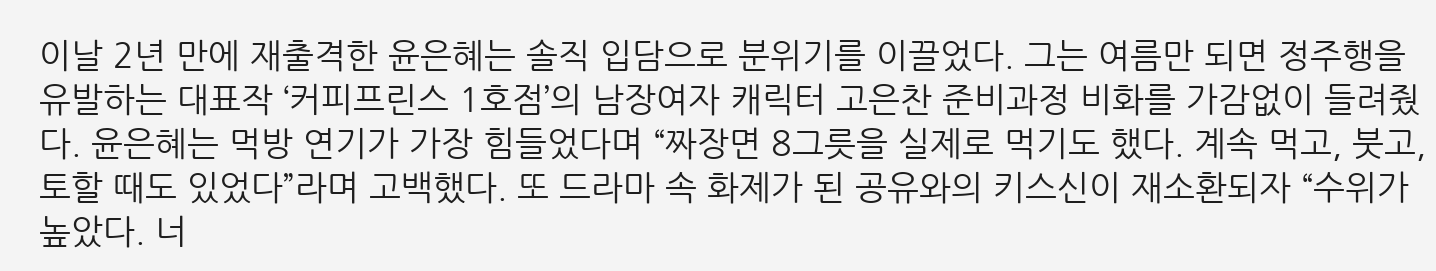이날 2년 만에 재출격한 윤은혜는 솔직 입담으로 분위기를 이끌었다. 그는 여름만 되면 정주행을 유발하는 대표작 ‘커피프린스 1호점’의 남장여자 캐릭터 고은찬 준비과정 비화를 가감없이 들려줬다. 윤은혜는 먹방 연기가 가장 힘들었다며 “짜장면 8그릇을 실제로 먹기도 했다. 계속 먹고, 붓고, 토할 때도 있었다”라며 고백했다. 또 드라마 속 화제가 된 공유와의 키스신이 재소환되자 “수위가 높았다. 너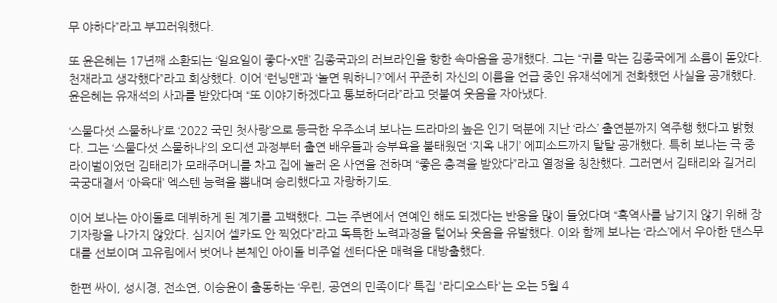무 야하다”라고 부끄러워했다.

또 윤은혜는 17년째 소환되는 ‘일요일이 좋다-X맨’ 김종국과의 러브라인을 향한 속마음을 공개했다. 그는 “귀를 막는 김종국에게 소름이 돋았다. 천재라고 생각했다”라고 회상했다. 이어 ‘런닝맨’과 ‘놀면 뭐하니?’에서 꾸준히 자신의 이름을 언급 중인 유재석에게 전화했던 사실을 공개했다. 윤은혜는 유재석의 사과를 받았다며 “또 이야기하겠다고 통보하더라”라고 덧붙여 웃음을 자아냈다.

‘스물다섯 스물하나’로 ‘2022 국민 첫사랑’으로 등극한 우주소녀 보나는 드라마의 높은 인기 덕분에 지난 ‘라스’ 출연분까지 역주행 했다고 밝혔다. 그는 ‘스물다섯 스물하나’의 오디션 과정부터 출연 배우들과 승부욕을 불태웠던 ‘지옥 내기’ 에피소드까지 탈탈 공개했다. 특히 보나는 극 중 라이벌이었던 김태리가 모래주머니를 차고 집에 놀러 온 사연을 전하며 “좋은 충격을 받았다”라고 열정을 칭찬했다. 그러면서 김태리와 길거리 국궁대결서 ‘아육대’ 엑스텐 능력을 뽐내며 승리했다고 자랑하기도.

이어 보나는 아이돌로 데뷔하게 된 계기를 고백했다. 그는 주변에서 연예인 해도 되겠다는 반응을 많이 들었다며 “흑역사를 남기지 않기 위해 장기자랑을 나가지 않았다. 심지어 셀카도 안 찍었다”라고 독특한 노력과정을 털어놔 웃음을 유발했다. 이와 함께 보나는 ‘라스’에서 우아한 댄스무대를 선보이며 고유림에서 벗어나 본체인 아이돌 비주얼 센터다운 매력을 대방출했다.

한편 싸이, 성시경, 전소연, 이승윤이 출동하는 ‘우린, 공연의 민족이다’ 특집 '라디오스타'는 오는 5월 4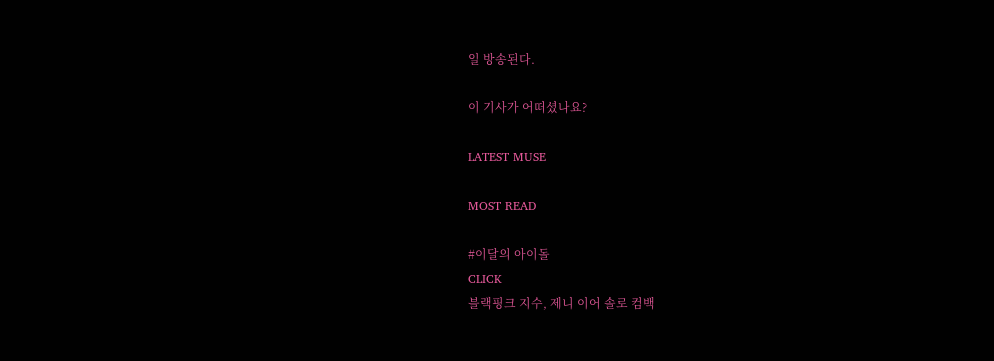일 방송된다.

이 기사가 어떠셨나요?

LATEST MUSE

MOST READ

#이달의 아이돌
CLICK
블랙핑크 지수, 제니 이어 솔로 컴백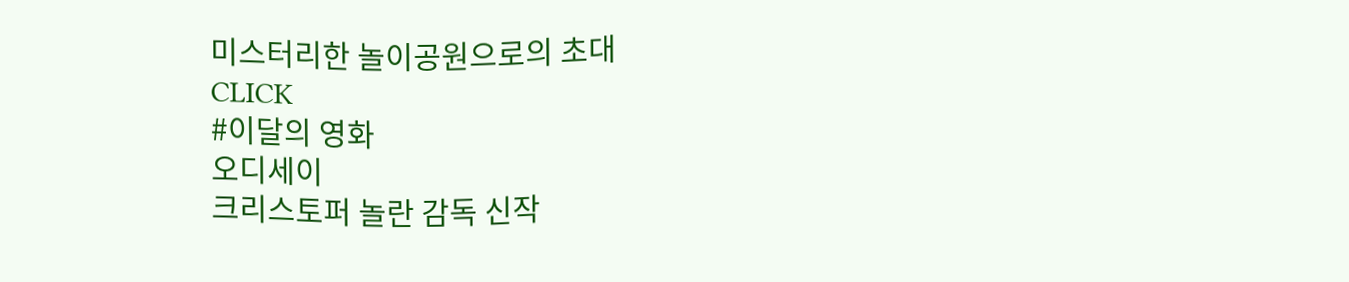미스터리한 놀이공원으로의 초대
CLICK
#이달의 영화
오디세이
크리스토퍼 놀란 감독 신작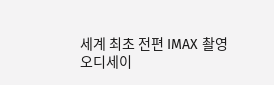세계 최초 전편 IMAX 촬영
오디세이